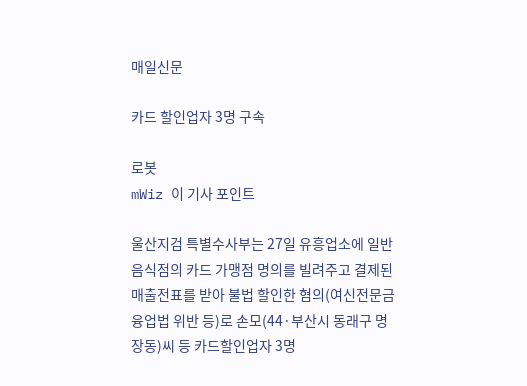매일신문

카드 할인업자 3명 구속

로봇
mWiz 이 기사 포인트

울산지검 특별수사부는 27일 유흥업소에 일반 음식점의 카드 가맹점 명의를 빌려주고 결제된 매출전표를 받아 불법 할인한 혐의(여신전문금융업법 위반 등)로 손모(44·부산시 동래구 명장동)씨 등 카드할인업자 3명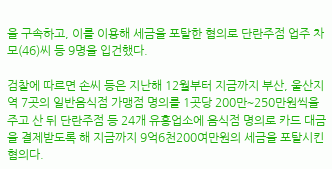을 구속하고, 이를 이용해 세금을 포탈한 혐의로 단란주점 업주 차모(46)씨 등 9명을 입건했다.

검찰에 따르면 손씨 등은 지난해 12월부터 지금까지 부산, 울산지역 7곳의 일반음식점 가맹점 명의를 1곳당 200만∼250만원씩을 주고 산 뒤 단란주점 등 24개 유흥업소에 음식점 명의로 카드 대금을 결제받도록 해 지금까지 9억6천200여만원의 세금을 포탈시킨 혐의다.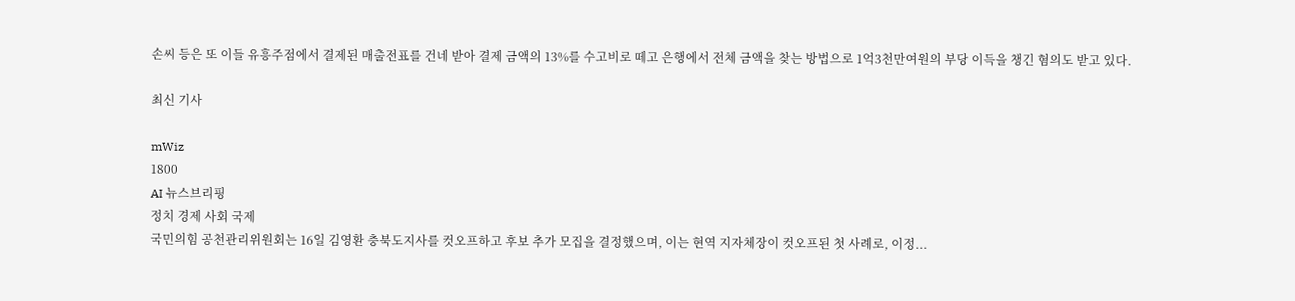손씨 등은 또 이들 유흥주점에서 결제된 매출전표를 건네 받아 결제 금액의 13%를 수고비로 떼고 은행에서 전체 금액을 찾는 방법으로 1억3천만여원의 부당 이득을 챙긴 혐의도 받고 있다.

최신 기사

mWiz
1800
AI 뉴스브리핑
정치 경제 사회 국제
국민의힘 공천관리위원회는 16일 김영환 충북도지사를 컷오프하고 후보 추가 모집을 결정했으며, 이는 현역 지자체장이 컷오프된 첫 사례로, 이정...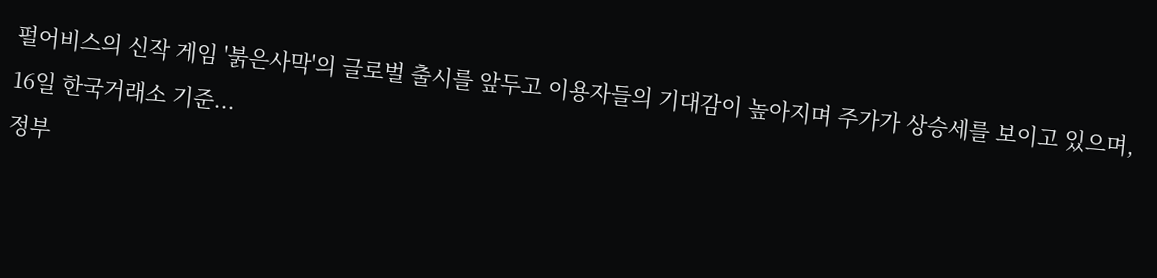펄어비스의 신작 게임 '붉은사막'의 글로벌 출시를 앞두고 이용자들의 기대감이 높아지며 주가가 상승세를 보이고 있으며, 16일 한국거래소 기준...
정부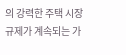의 강력한 주택 시장 규제가 계속되는 가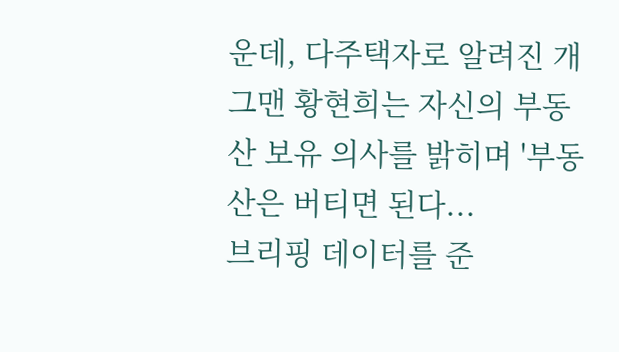운데, 다주택자로 알려진 개그맨 황현희는 자신의 부동산 보유 의사를 밝히며 '부동산은 버티면 된다...
브리핑 데이터를 준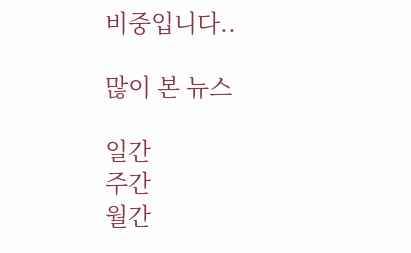비중입니다..

많이 본 뉴스

일간
주간
월간